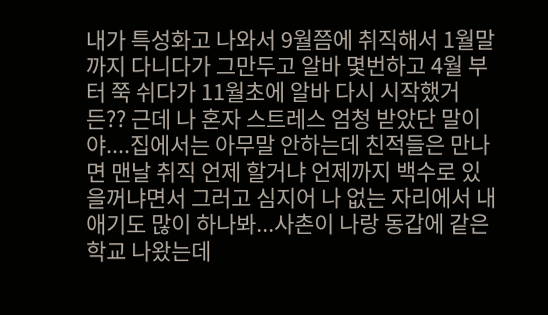내가 특성화고 나와서 9월쯤에 취직해서 1월말까지 다니다가 그만두고 알바 몇번하고 4월 부터 쭉 쉬다가 11월초에 알바 다시 시작했거든?? 근데 나 혼자 스트레스 엄청 받았단 말이야....집에서는 아무말 안하는데 친적들은 만나면 맨날 취직 언제 할거냐 언제까지 백수로 있을꺼냐면서 그러고 심지어 나 없는 자리에서 내 애기도 많이 하나봐...사촌이 나랑 동갑에 같은 학교 나왔는데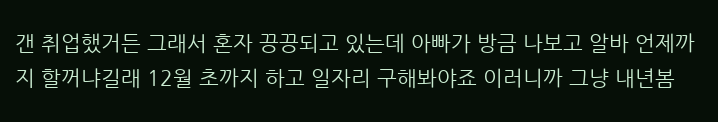갠 취업했거든 그래서 혼자 끙끙되고 있는데 아빠가 방금 나보고 알바 언제까지 할꺼냐길래 12월 초까지 하고 일자리 구해봐야죠 이러니까 그냥 내년봄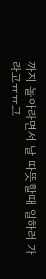까지 놀아라면서 날 따뜻할때 일하러 가라고ㅠㅠ그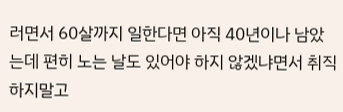러면서 60살까지 일한다면 아직 40년이나 남았는데 편히 노는 날도 있어야 하지 않겠냐면서 취직하지말고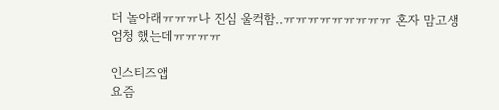더 놀아래ㅠㅠㅠ나 진심 울컥함..ㅠㅠㅠㅠㅠㅠㅠㅠㅠ 혼자 맘고생 엄청 했는데ㅠㅠㅠㅠ

인스티즈앱
요즘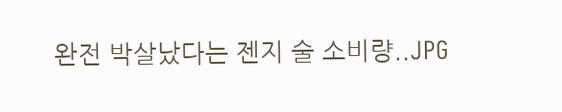완전 박살났다는 젠지 술 소비량..JPG